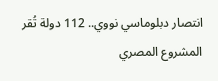انتصار دبلوماسي نووي.. 112 دولة تُقر المشروع المصري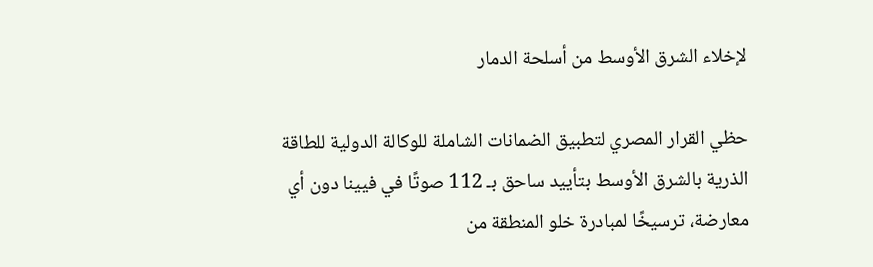لإخلاء الشرق الأوسط من أسلحة الدمار

حظي القرار المصري لتطبيق الضمانات الشاملة للوكالة الدولية للطاقة الذرية بالشرق الأوسط بتأييد ساحق بـ 112 صوتًا في فيينا دون أي معارضة، ترسيخًا لمبادرة خلو المنطقة من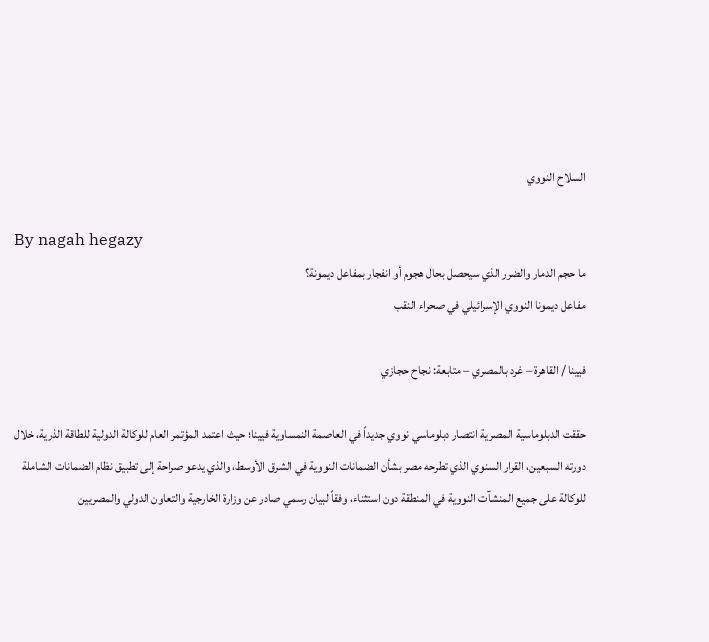السلاح النووي

By nagah hegazy
ما حجم الدمار والضرر الذي سيحصل بحال هجوم أو انفجار بمفاعل ديمونة؟
مفاعل ديمونا النووي الإسرائيلي في صحراء النقب

فيينا / القاهرة – غرد بالمصري – متابعة: نجاح حجازي

حققت الدبلوماسية المصرية انتصار دبلوماسي نووي جديداً في العاصمة النمساوية فيينا؛ حيث اعتمد المؤتمر العام للوكالة الدولية للطاقة الذرية، خلال دورته السبعين، القرار السنوي الذي تطرحه مصر بشأن الضمانات النووية في الشرق الأوسط، والذي يدعو صراحة إلى تطبيق نظام الضمانات الشاملة للوكالة على جميع المنشآت النووية في المنطقة دون استثناء، وفقاً لبيان رسمي صادر عن وزارة الخارجية والتعاون الدولي والمصريين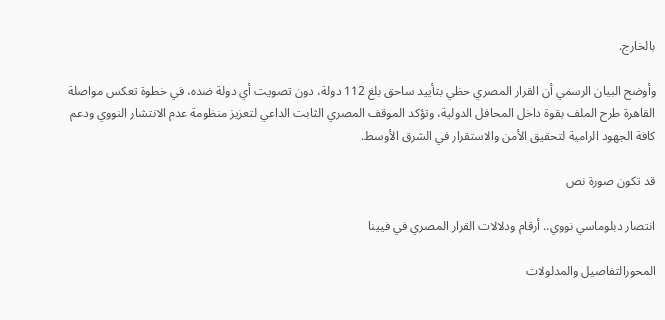بالخارج.

وأوضح البيان الرسمي أن القرار المصري حظي بتأييد ساحق بلغ 112 دولة، دون تصويت أي دولة ضده، في خطوة تعكس مواصلة القاهرة طرح الملف بقوة داخل المحافل الدولية، وتؤكد الموقف المصري الثابت الداعي لتعزيز منظومة عدم الانتشار النووي ودعم كافة الجهود الرامية لتحقيق الأمن والاستقرار في الشرق الأوسط.

قد تكون صورة نص

انتصار دبلوماسي نووي.. أرقام ودلالات القرار المصري في فيينا

المحورالتفاصيل والمدلولات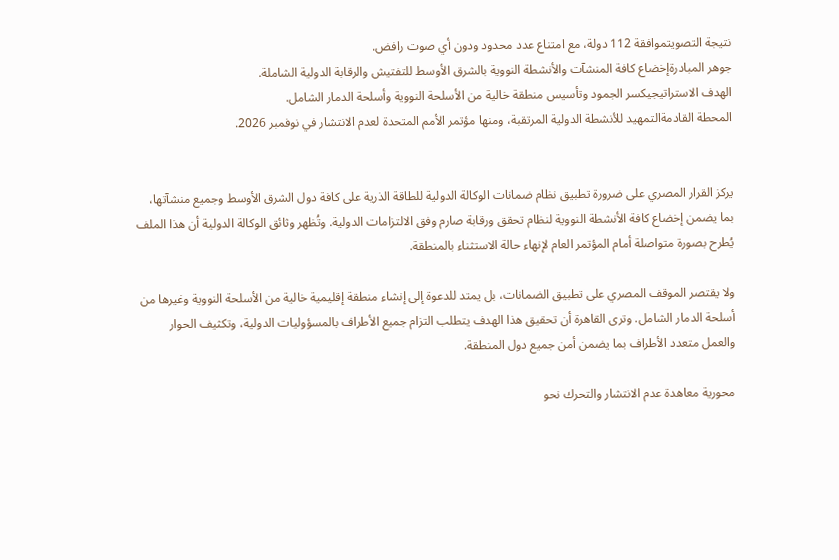نتيجة التصويتموافقة 112 دولة، مع امتناع عدد محدود ودون أي صوت رافض.
جوهر المبادرةإخضاع كافة المنشآت والأنشطة النووية بالشرق الأوسط للتفتيش والرقابة الدولية الشاملة.
الهدف الاستراتيجيكسر الجمود وتأسيس منطقة خالية من الأسلحة النووية وأسلحة الدمار الشامل.
المحطة القادمةالتمهيد للأنشطة الدولية المرتقبة، ومنها مؤتمر الأمم المتحدة لعدم الانتشار في نوفمبر 2026.


يركز القرار المصري على ضرورة تطبيق نظام ضمانات الوكالة الدولية للطاقة الذرية على كافة دول الشرق الأوسط وجميع منشآتها، بما يضمن إخضاع كافة الأنشطة النووية لنظام تحقق ورقابة صارم وفق الالتزامات الدولية. وتُظهر وثائق الوكالة الدولية أن هذا الملف يُطرح بصورة متواصلة أمام المؤتمر العام لإنهاء حالة الاستثناء بالمنطقة.

ولا يقتصر الموقف المصري على تطبيق الضمانات، بل يمتد للدعوة إلى إنشاء منطقة إقليمية خالية من الأسلحة النووية وغيرها من أسلحة الدمار الشامل. وترى القاهرة أن تحقيق هذا الهدف يتطلب التزام جميع الأطراف بالمسؤوليات الدولية، وتكثيف الحوار والعمل متعدد الأطراف بما يضمن أمن جميع دول المنطقة.

محورية معاهدة عدم الانتشار والتحرك نحو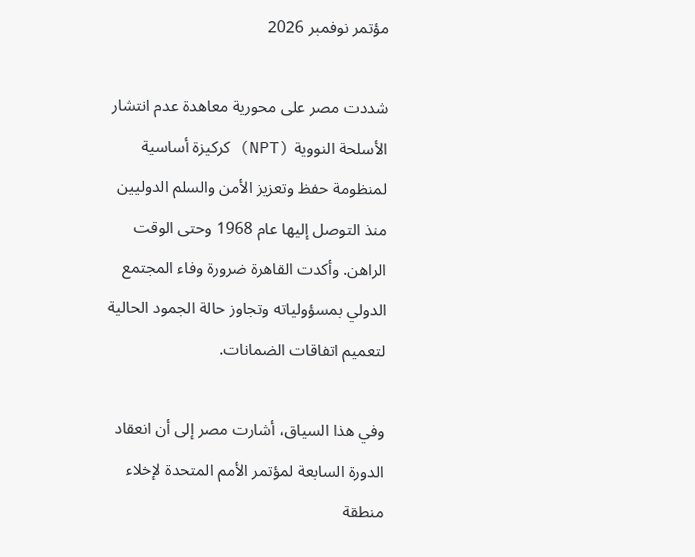مؤتمر نوفمبر 2026

شددت مصر على محورية معاهدة عدم انتشار الأسلحة النووية (NPT) كركيزة أساسية لمنظومة حفظ وتعزيز الأمن والسلم الدوليين منذ التوصل إليها عام 1968 وحتى الوقت الراهن. وأكدت القاهرة ضرورة وفاء المجتمع الدولي بمسؤولياته وتجاوز حالة الجمود الحالية لتعميم اتفاقات الضمانات.

وفي هذا السياق، أشارت مصر إلى أن انعقاد الدورة السابعة لمؤتمر الأمم المتحدة لإخلاء منطقة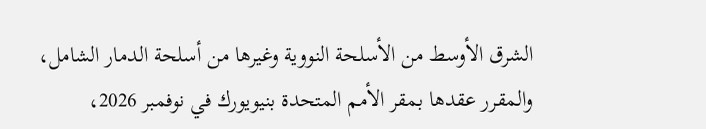الشرق الأوسط من الأسلحة النووية وغيرها من أسلحة الدمار الشامل، والمقرر عقدها بمقر الأمم المتحدة بنيويورك في نوفمبر 2026،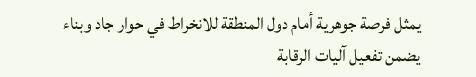يمثل فرصة جوهرية أمام دول المنطقة للانخراط في حوار جاد وبناء يضمن تفعيل آليات الرقابة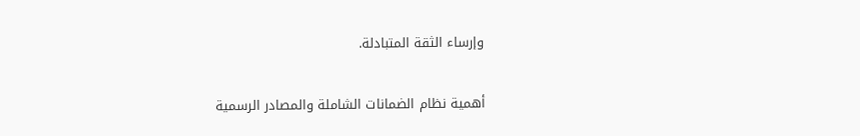وإرساء الثقة المتبادلة.

أهمية نظام الضمانات الشاملة والمصادر الرسمية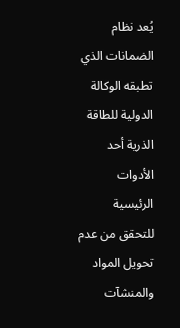يُعد نظام الضمانات الذي تطبقه الوكالة الدولية للطاقة الذرية أحد الأدوات الرئيسية للتحقق من عدم تحويل المواد والمنشآت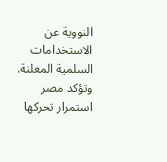النووية عن الاستخدامات السلمية المعلنة. وتؤكد مصر استمرار تحركها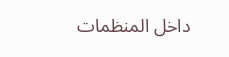داخل المنظمات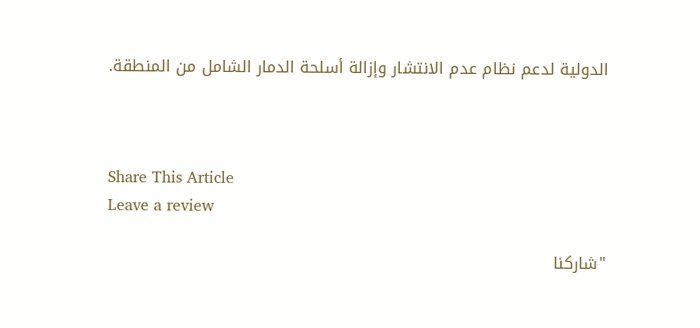الدولية لدعم نظام عدم الانتشار وإزالة أسلحة الدمار الشامل من المنطقة.



Share This Article
Leave a review

"شاركنا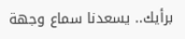برأيك.. يسعدنا سماع وجهة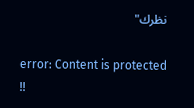نظرك"

error: Content is protected !!